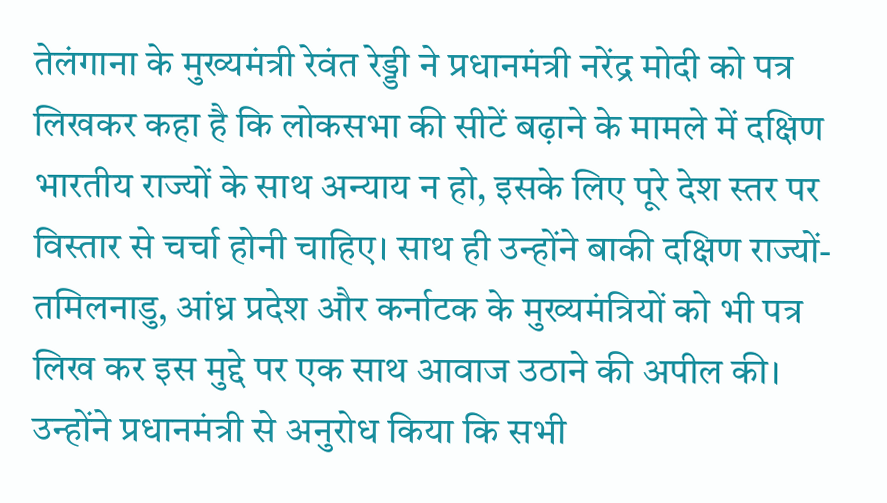तेलंगाना के मुख्यमंत्री रेवंत रेड्डी ने प्रधानमंत्री नरेंद्र मोदी को पत्र लिखकर कहा है कि लोकसभा की सीटें बढ़ाने के मामले में दक्षिण भारतीय राज्यों के साथ अन्याय न हो, इसके लिए पूरे देश स्तर पर विस्तार से चर्चा होनी चाहिए। साथ ही उन्होंने बाकी दक्षिण राज्यों- तमिलनाडु, आंध्र प्रदेश और कर्नाटक के मुख्यमंत्रियों को भी पत्र लिख कर इस मुद्दे पर एक साथ आवाज उठाने की अपील की।
उन्होंने प्रधानमंत्री से अनुरोध किया कि सभी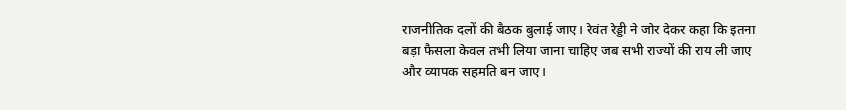राजनीतिक दलों की बैठक बुलाई जाए। रेवंत रेड्डी ने जोर देकर कहा कि इतना बड़ा फैसला केवल तभी लिया जाना चाहिए जब सभी राज्यों की राय ली जाए और व्यापक सहमति बन जाए।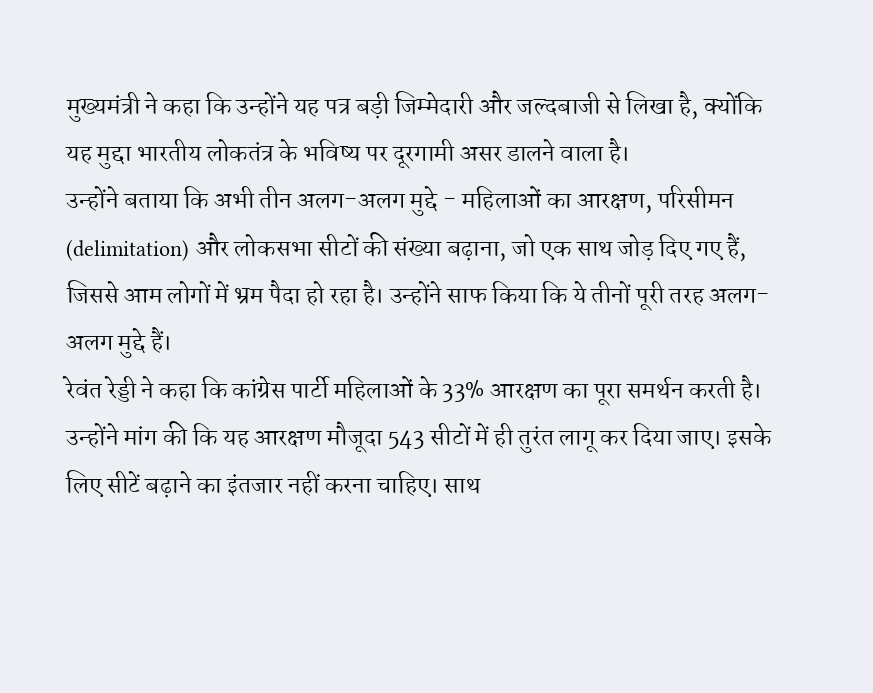मुख्यमंत्री ने कहा कि उन्होंने यह पत्र बड़ी जिम्मेदारी और जल्दबाजी से लिखा है, क्योंकि यह मुद्दा भारतीय लोकतंत्र के भविष्य पर दूरगामी असर डालने वाला है।
उन्होंने बताया कि अभी तीन अलग-अलग मुद्दे - महिलाओं का आरक्षण, परिसीमन (delimitation) और लोकसभा सीटों की संख्या बढ़ाना, जो एक साथ जोड़ दिए गए हैं, जिससे आम लोगों में भ्रम पैदा हो रहा है। उन्होंने साफ किया कि ये तीनों पूरी तरह अलग-अलग मुद्दे हैं।
रेवंत रेड्डी ने कहा कि कांग्रेस पार्टी महिलाओं के 33% आरक्षण का पूरा समर्थन करती है। उन्होंने मांग की कि यह आरक्षण मौजूदा 543 सीटों में ही तुरंत लागू कर दिया जाए। इसके लिए सीटें बढ़ाने का इंतजार नहीं करना चाहिए। साथ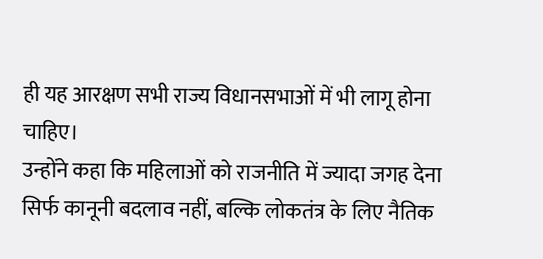ही यह आरक्षण सभी राज्य विधानसभाओं में भी लागू होना चाहिए।
उन्होंने कहा कि महिलाओं को राजनीति में ज्यादा जगह देना सिर्फ कानूनी बदलाव नहीं, बल्कि लोकतंत्र के लिए नैतिक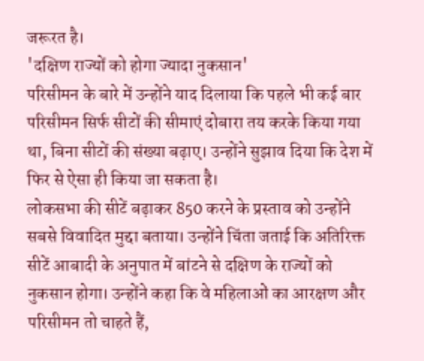जरूरत है।
'दक्षिण राज्यों को होगा ज्यादा नुकसान'
परिसीमन के बारे में उन्होंने याद दिलाया कि पहले भी कई बार परिसीमन सिर्फ सीटों की सीमाएं दोबारा तय करके किया गया था, बिना सीटों की संख्या बढ़ाए। उन्होंने सुझाव दिया कि देश में फिर से ऐसा ही किया जा सकता है।
लोकसभा की सीटें बढ़ाकर 850 करने के प्रस्ताव को उन्होंने सबसे विवादित मुद्दा बताया। उन्होंने चिंता जताई कि अतिरिक्त सीटें आबादी के अनुपात में बांटने से दक्षिण के राज्यों को नुकसान होगा। उन्होंने कहा कि वे महिलाओं का आरक्षण और परिसीमन तो चाहते हैं,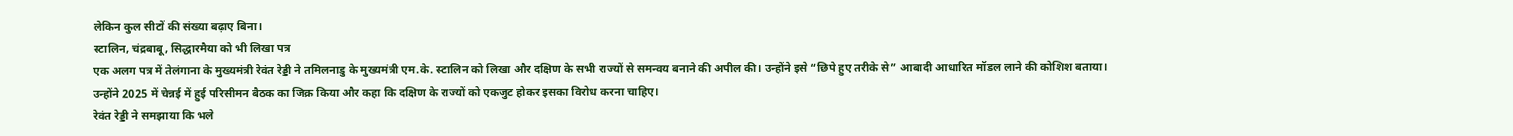लेकिन कुल सीटों की संख्या बढ़ाए बिना।
स्टालिन, चंद्रबाबू, सिद्धारमैया को भी लिखा पत्र
एक अलग पत्र में तेलंगाना के मुख्यमंत्री रेवंत रेड्डी ने तमिलनाडु के मुख्यमंत्री एम.के. स्टालिन को लिखा और दक्षिण के सभी राज्यों से समन्वय बनाने की अपील की। उन्होंने इसे “छिपे हुए तरीके से” आबादी आधारित मॉडल लाने की कोशिश बताया।
उन्होंने 2025 में चेन्नई में हुई परिसीमन बैठक का जिक्र किया और कहा कि दक्षिण के राज्यों को एकजुट होकर इसका विरोध करना चाहिए।
रेवंत रेड्डी ने समझाया कि भले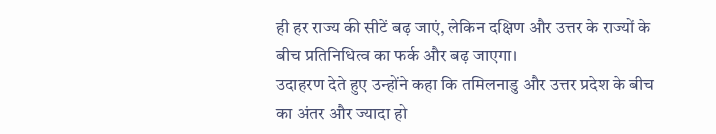ही हर राज्य की सीटें बढ़ जाएं, लेकिन दक्षिण और उत्तर के राज्यों के बीच प्रतिनिधित्व का फर्क और बढ़ जाएगा।
उदाहरण देते हुए उन्होंने कहा कि तमिलनाडु और उत्तर प्रदेश के बीच का अंतर और ज्यादा हो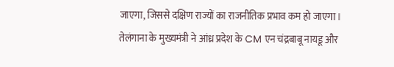जाएगा, जिससे दक्षिण राज्यों का राजनीतिक प्रभाव कम हो जाएगा।
तेलंगाना के मुख्यमंत्री ने आंध्र प्रदेश के CM एन चंद्रबाबू नायडू और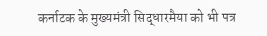कर्नाटक के मुख्यमंत्री सिद्धारमैया को भी पत्र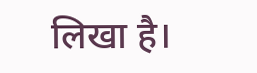लिखा है।